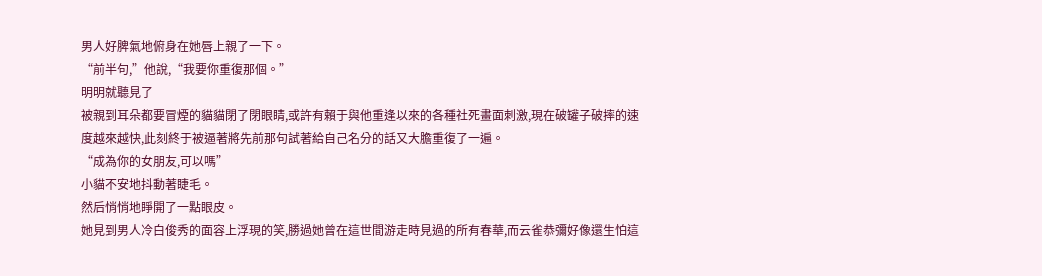男人好脾氣地俯身在她唇上親了一下。
“前半句,”他說,“我要你重復那個。”
明明就聽見了
被親到耳朵都要冒煙的貓貓閉了閉眼睛,或許有賴于與他重逢以來的各種社死畫面刺激,現在破罐子破摔的速度越來越快,此刻終于被逼著將先前那句試著給自己名分的話又大膽重復了一遍。
“成為你的女朋友,可以嗎”
小貓不安地抖動著睫毛。
然后悄悄地睜開了一點眼皮。
她見到男人冷白俊秀的面容上浮現的笑,勝過她曾在這世間游走時見過的所有春華,而云雀恭彌好像還生怕這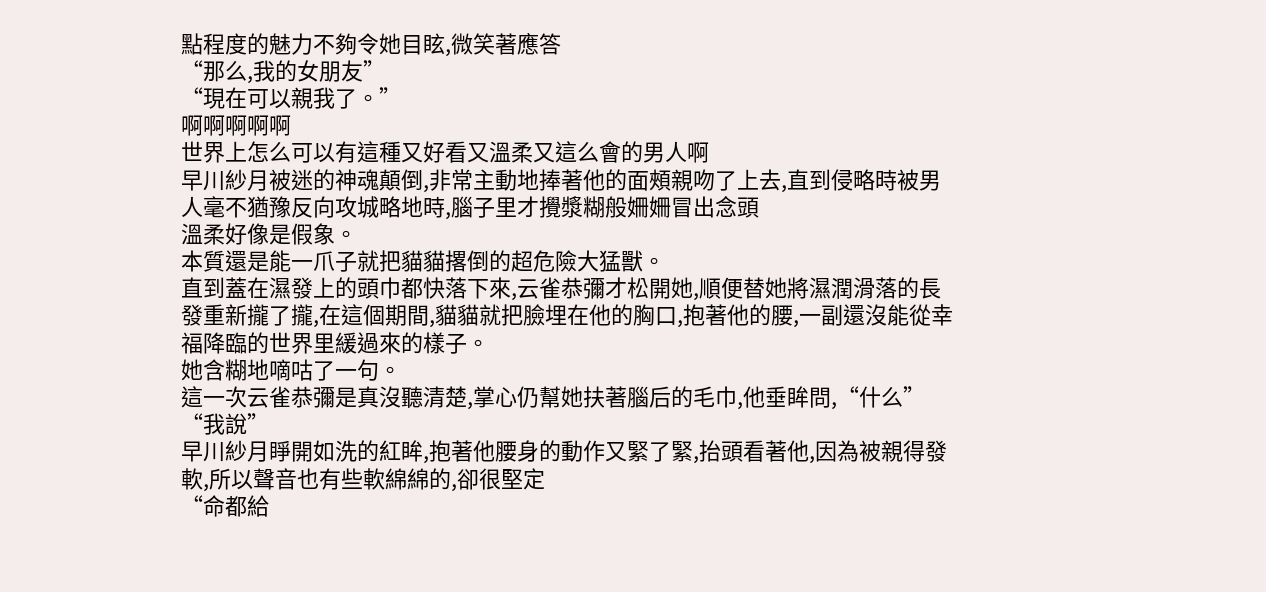點程度的魅力不夠令她目眩,微笑著應答
“那么,我的女朋友”
“現在可以親我了。”
啊啊啊啊啊
世界上怎么可以有這種又好看又溫柔又這么會的男人啊
早川紗月被迷的神魂顛倒,非常主動地捧著他的面頰親吻了上去,直到侵略時被男人毫不猶豫反向攻城略地時,腦子里才攪漿糊般姍姍冒出念頭
溫柔好像是假象。
本質還是能一爪子就把貓貓撂倒的超危險大猛獸。
直到蓋在濕發上的頭巾都快落下來,云雀恭彌才松開她,順便替她將濕潤滑落的長發重新攏了攏,在這個期間,貓貓就把臉埋在他的胸口,抱著他的腰,一副還沒能從幸福降臨的世界里緩過來的樣子。
她含糊地嘀咕了一句。
這一次云雀恭彌是真沒聽清楚,掌心仍幫她扶著腦后的毛巾,他垂眸問,“什么”
“我說”
早川紗月睜開如洗的紅眸,抱著他腰身的動作又緊了緊,抬頭看著他,因為被親得發軟,所以聲音也有些軟綿綿的,卻很堅定
“命都給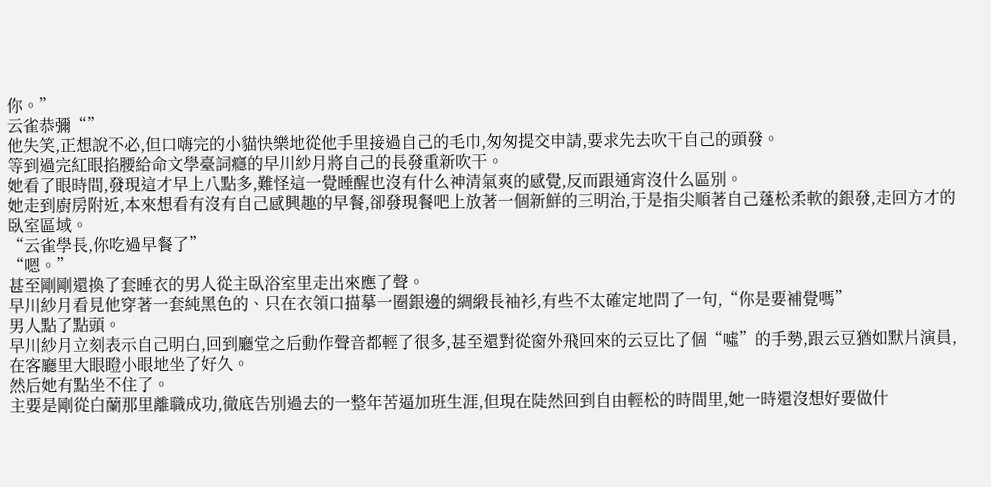你。”
云雀恭彌“”
他失笑,正想說不必,但口嗨完的小貓快樂地從他手里接過自己的毛巾,匆匆提交申請,要求先去吹干自己的頭發。
等到過完紅眼掐腰給命文學臺詞癮的早川紗月將自己的長發重新吹干。
她看了眼時間,發現這才早上八點多,難怪這一覺睡醒也沒有什么神清氣爽的感覺,反而跟通宵沒什么區別。
她走到廚房附近,本來想看有沒有自己感興趣的早餐,卻發現餐吧上放著一個新鮮的三明治,于是指尖順著自己蓬松柔軟的銀發,走回方才的臥室區域。
“云雀學長,你吃過早餐了”
“嗯。”
甚至剛剛還換了套睡衣的男人從主臥浴室里走出來應了聲。
早川紗月看見他穿著一套純黑色的、只在衣領口描摹一圈銀邊的綢緞長袖衫,有些不太確定地問了一句,“你是要補覺嗎”
男人點了點頭。
早川紗月立刻表示自己明白,回到廳堂之后動作聲音都輕了很多,甚至還對從窗外飛回來的云豆比了個“噓”的手勢,跟云豆猶如默片演員,在客廳里大眼瞪小眼地坐了好久。
然后她有點坐不住了。
主要是剛從白蘭那里離職成功,徹底告別過去的一整年苦逼加班生涯,但現在陡然回到自由輕松的時間里,她一時還沒想好要做什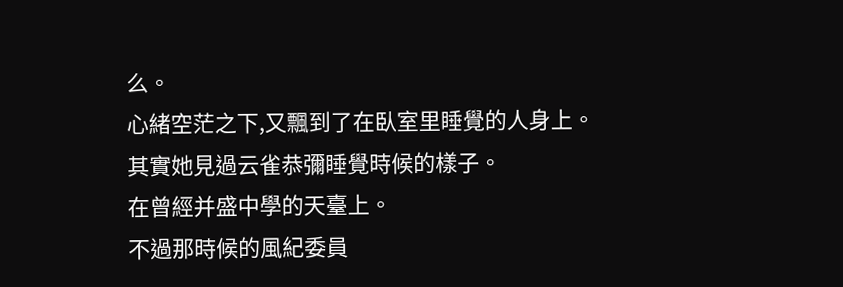么。
心緒空茫之下,又飄到了在臥室里睡覺的人身上。
其實她見過云雀恭彌睡覺時候的樣子。
在曾經并盛中學的天臺上。
不過那時候的風紀委員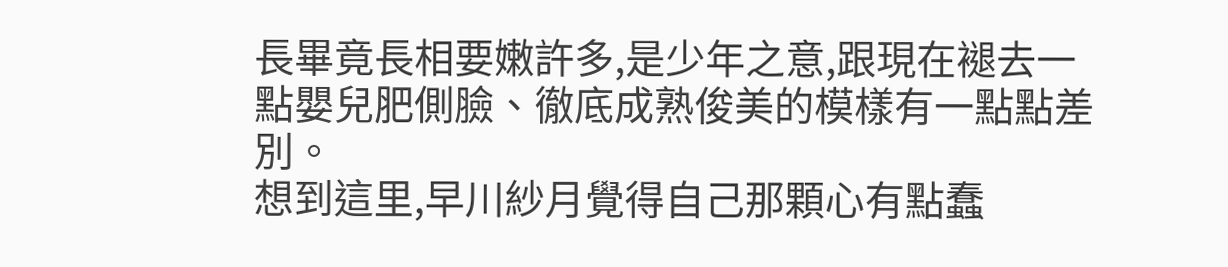長畢竟長相要嫩許多,是少年之意,跟現在褪去一點嬰兒肥側臉、徹底成熟俊美的模樣有一點點差別。
想到這里,早川紗月覺得自己那顆心有點蠢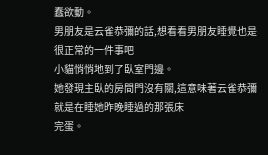蠢欲動。
男朋友是云雀恭彌的話,想看看男朋友睡覺也是很正常的一件事吧
小貓悄悄地到了臥室門邊。
她發現主臥的房間門沒有關,這意味著云雀恭彌就是在睡她昨晚睡過的那張床
完蛋。